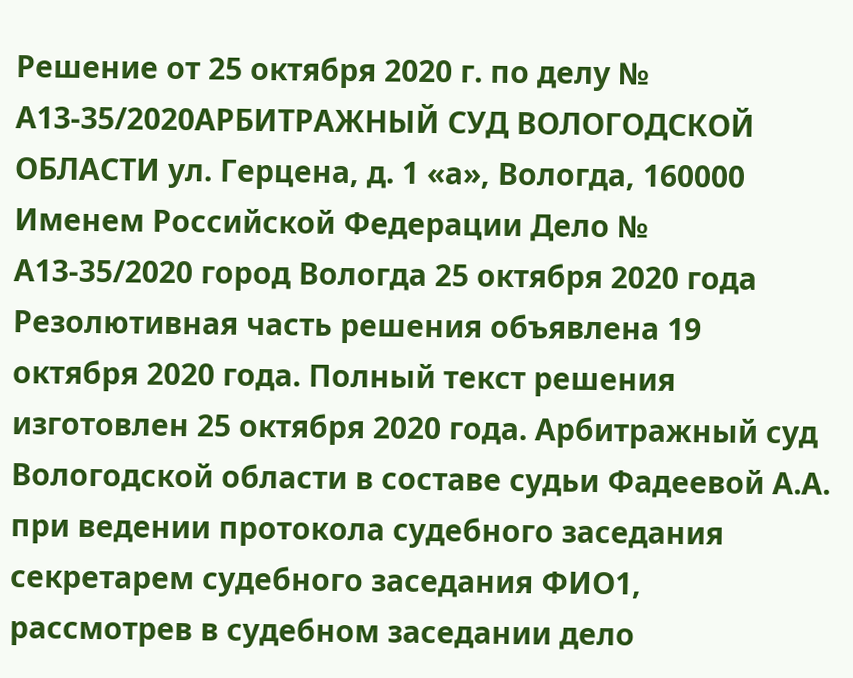Решение от 25 октября 2020 г. по делу № А13-35/2020АРБИТРАЖНЫЙ СУД ВОЛОГОДСКОЙ ОБЛАСТИ ул. Герцена, д. 1 «а», Вологда, 160000 Именем Российской Федерации Дело № А13-35/2020 город Вологда 25 октября 2020 года Резолютивная часть решения объявлена 19 октября 2020 года. Полный текст решения изготовлен 25 октября 2020 года. Арбитражный суд Вологодской области в составе судьи Фадеевой А.А. при ведении протокола судебного заседания секретарем судебного заседания ФИО1, рассмотрев в судебном заседании дело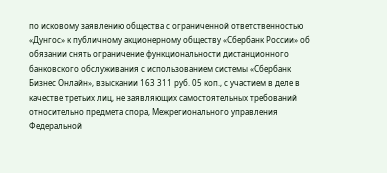по исковому заявлению общества с ограниченной ответственностью «Дунгос» к публичному акционерному обществу «Сбербанк России» об обязании снять ограничение функциональности дистанционного банковского обслуживания с использованием системы «Сбербанк Бизнес Онлайн», взыскании 163 311 руб. 05 коп., с участием в деле в качестве третьих лиц, не заявляющих самостоятельных требований относительно предмета спора, Межрегионального управления Федеральной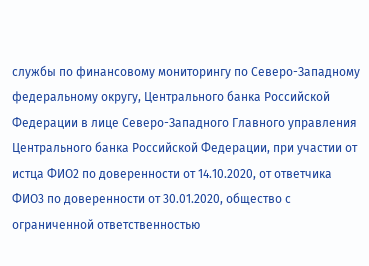службы по финансовому мониторингу по Северо-Западному федеральному округу, Центрального банка Российской Федерации в лице Северо-Западного Главного управления Центрального банка Российской Федерации, при участии от истца ФИО2 по доверенности от 14.10.2020, от ответчика ФИО3 по доверенности от 30.01.2020, общество с ограниченной ответственностью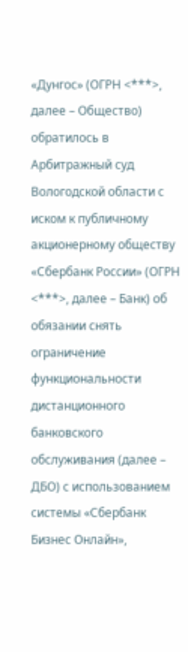«Дунгос» (ОГРН <***>, далее – Общество) обратилось в Арбитражный суд Вологодской области с иском к публичному акционерному обществу «Сбербанк России» (ОГРН <***>, далее – Банк) об обязании снять ограничение функциональности дистанционного банковского обслуживания (далее – ДБО) с использованием системы «Сбербанк Бизнес Онлайн»,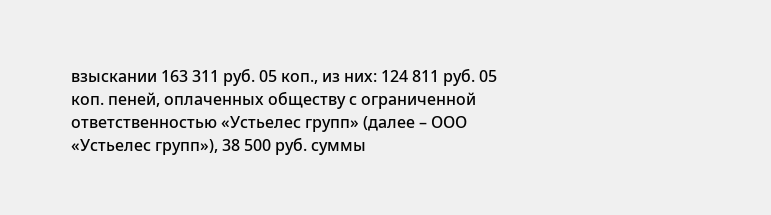взыскании 163 311 руб. 05 коп., из них: 124 811 руб. 05 коп. пеней, оплаченных обществу с ограниченной ответственностью «Устьелес групп» (далее – ООО «Устьелес групп»), 38 500 руб. суммы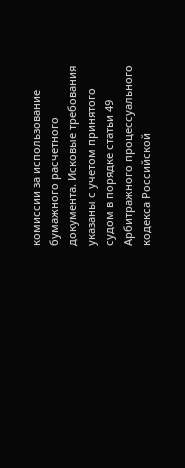комиссии за использование бумажного расчетного документа. Исковые требования указаны с учетом принятого судом в порядке статьи 49 Арбитражного процессуального кодекса Российской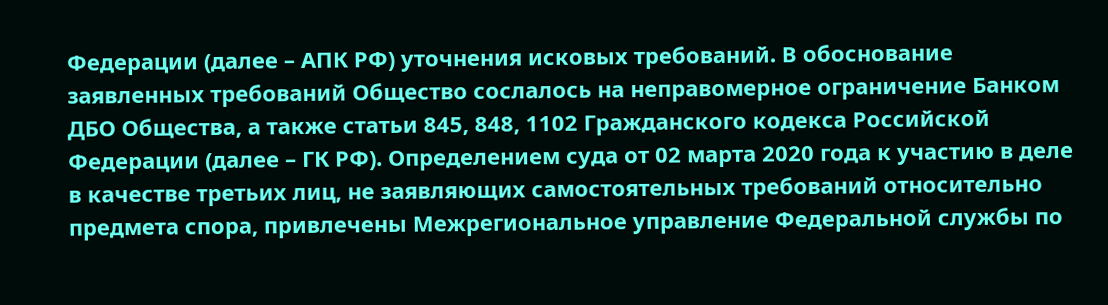Федерации (далее – АПК РФ) уточнения исковых требований. В обоснование заявленных требований Общество сослалось на неправомерное ограничение Банком ДБО Общества, а также статьи 845, 848, 1102 Гражданского кодекса Российской Федерации (далее – ГК РФ). Определением суда от 02 марта 2020 года к участию в деле в качестве третьих лиц, не заявляющих самостоятельных требований относительно предмета спора, привлечены Межрегиональное управление Федеральной службы по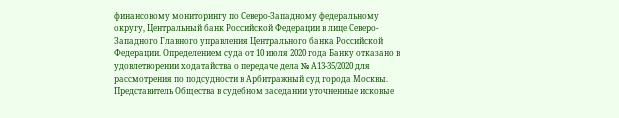финансовому мониторингу по Северо-Западному федеральному округу, Центральный банк Российской Федерации в лице Северо-Западного Главного управления Центрального банка Российской Федерации. Определением суда от 10 июля 2020 года Банку отказано в удовлетворении ходатайства о передаче дела № А13-35/2020 для рассмотрения по подсудности в Арбитражный суд города Москвы. Представитель Общества в судебном заседании уточненные исковые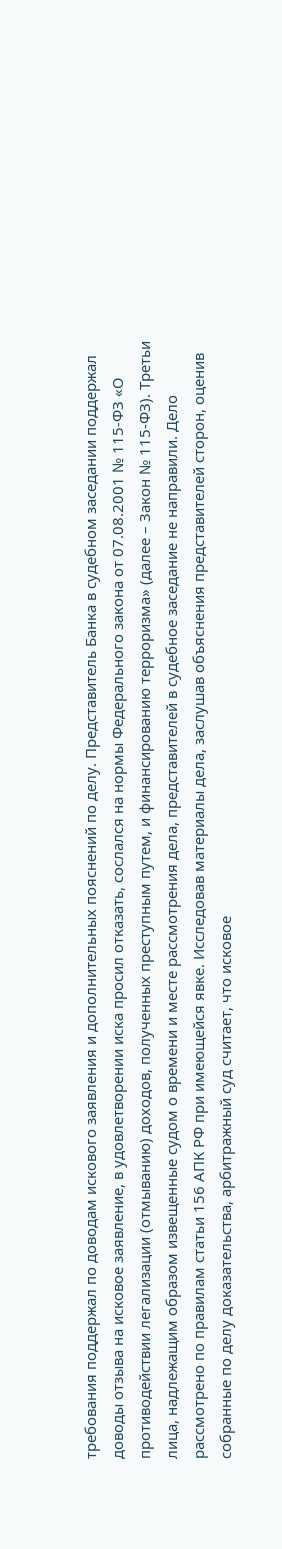требования поддержал по доводам искового заявления и дополнительных пояснений по делу. Представитель Банка в судебном заседании поддержал доводы отзыва на исковое заявление, в удовлетворении иска просил отказать, сослался на нормы Федерального закона от 07.08.2001 № 115-ФЗ «О противодействии легализации (отмыванию) доходов, полученных преступным путем, и финансированию терроризма» (далее – Закон № 115-ФЗ). Третьи лица, надлежащим образом извещенные судом о времени и месте рассмотрения дела, представителей в судебное заседание не направили. Дело рассмотрено по правилам статьи 156 АПК РФ при имеющейся явке. Исследовав материалы дела, заслушав объяснения представителей сторон, оценив собранные по делу доказательства, арбитражный суд считает, что исковое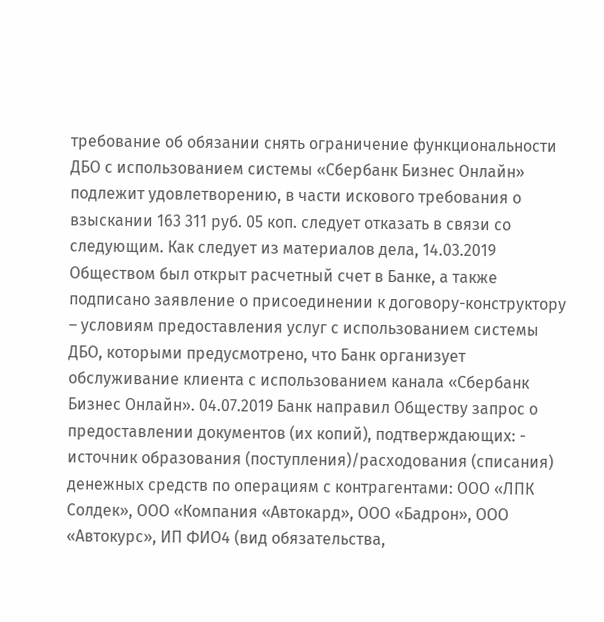требование об обязании снять ограничение функциональности ДБО с использованием системы «Сбербанк Бизнес Онлайн» подлежит удовлетворению, в части искового требования о взыскании 163 311 руб. 05 коп. следует отказать в связи со следующим. Как следует из материалов дела, 14.03.2019 Обществом был открыт расчетный счет в Банке, а также подписано заявление о присоединении к договору-конструктору – условиям предоставления услуг с использованием системы ДБО, которыми предусмотрено, что Банк организует обслуживание клиента с использованием канала «Сбербанк Бизнес Онлайн». 04.07.2019 Банк направил Обществу запрос о предоставлении документов (их копий), подтверждающих: - источник образования (поступления)/расходования (списания) денежных средств по операциям с контрагентами: ООО «ЛПК Солдек», ООО «Компания «Автокард», ООО «Бадрон», ООО «Автокурс», ИП ФИО4 (вид обязательства,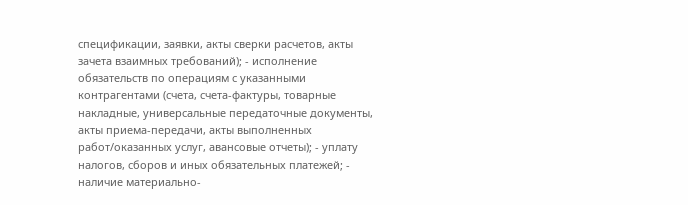спецификации, заявки, акты сверки расчетов, акты зачета взаимных требований); - исполнение обязательств по операциям с указанными контрагентами (счета, счета-фактуры, товарные накладные, универсальные передаточные документы, акты приема-передачи, акты выполненных работ/оказанных услуг, авансовые отчеты); - уплату налогов, сборов и иных обязательных платежей; - наличие материально-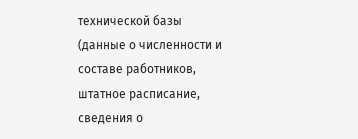технической базы (данные о численности и составе работников, штатное расписание, сведения о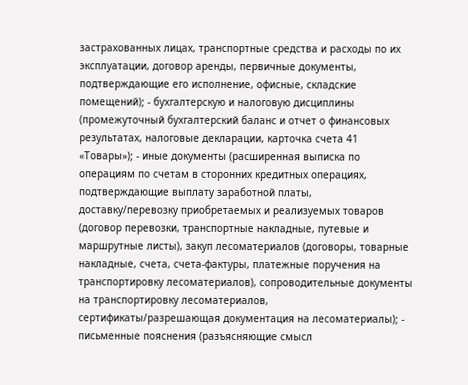застрахованных лицах, транспортные средства и расходы по их эксплуатации, договор аренды, первичные документы, подтверждающие его исполнение, офисные, складские помещений); - бухгалтерскую и налоговую дисциплины (промежуточный бухгалтерский баланс и отчет о финансовых результатах, налоговые декларации, карточка счета 41 «Товары»); - иные документы (расширенная выписка по операциям по счетам в сторонних кредитных операциях, подтверждающие выплату заработной платы, доставку/перевозку приобретаемых и реализуемых товаров (договор перевозки, транспортные накладные, путевые и маршрутные листы), закуп лесоматериалов (договоры, товарные накладные, счета, счета-фактуры, платежные поручения на транспортировку лесоматериалов), сопроводительные документы на транспортировку лесоматериалов, сертификаты/разрешающая документация на лесоматериалы); - письменные пояснения (разъясняющие смысл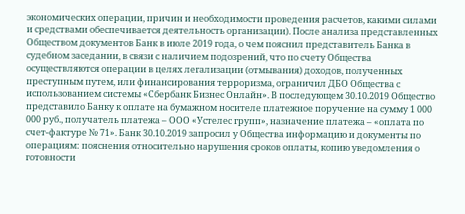экономических операции, причин и необходимости проведения расчетов, какими силами и средствами обеспечивается деятельность организации). После анализа представленных Обществом документов Банк в июле 2019 года, о чем пояснил представитель Банка в судебном заседании, в связи с наличием подозрений, что по счету Общества осуществляются операции в целях легализации (отмывания) доходов, полученных преступным путем, или финансирования терроризма, ограничил ДБО Общества с использованием системы «Сбербанк Бизнес Онлайн». В последующем 30.10.2019 Общество представило Банку к оплате на бумажном носителе платежное поручение на сумму 1 000 000 руб., получатель платежа – ООО «Устелес групп», назначение платежа – «оплата по счет-фактуре № 71». Банк 30.10.2019 запросил у Общества информацию и документы по операциям: пояснения относительно нарушения сроков оплаты, копию уведомления о готовности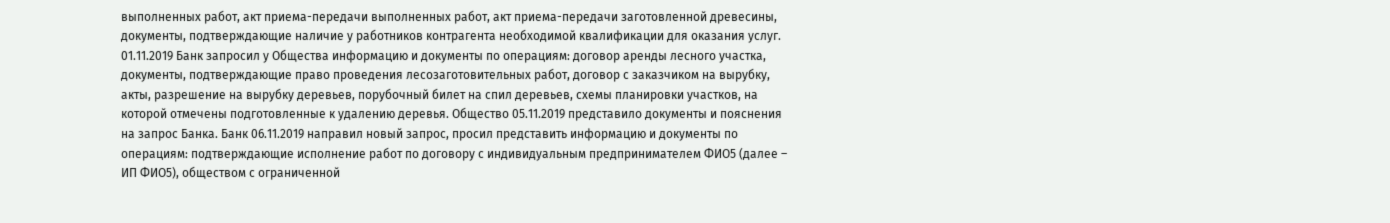выполненных работ, акт приема-передачи выполненных работ, акт приема-передачи заготовленной древесины, документы, подтверждающие наличие у работников контрагента необходимой квалификации для оказания услуг. 01.11.2019 Банк запросил у Общества информацию и документы по операциям: договор аренды лесного участка, документы, подтверждающие право проведения лесозаготовительных работ, договор с заказчиком на вырубку, акты, разрешение на вырубку деревьев, порубочный билет на спил деревьев, схемы планировки участков, на которой отмечены подготовленные к удалению деревья. Общество 05.11.2019 представило документы и пояснения на запрос Банка. Банк 06.11.2019 направил новый запрос, просил представить информацию и документы по операциям: подтверждающие исполнение работ по договору с индивидуальным предпринимателем ФИО5 (далее – ИП ФИО5), обществом с ограниченной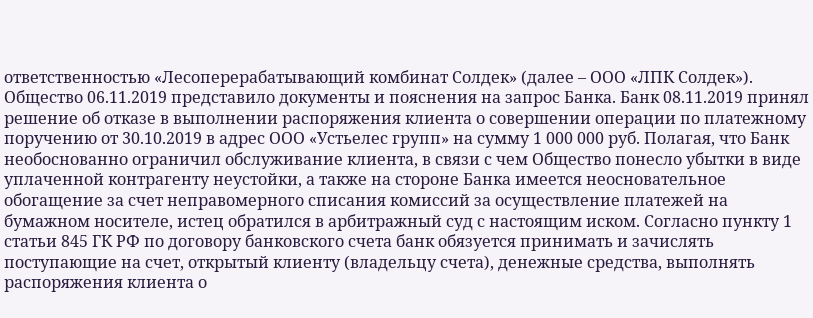ответственностью «Лесоперерабатывающий комбинат Солдек» (далее – ООО «ЛПК Солдек»). Общество 06.11.2019 представило документы и пояснения на запрос Банка. Банк 08.11.2019 принял решение об отказе в выполнении распоряжения клиента о совершении операции по платежному поручению от 30.10.2019 в адрес ООО «Устьелес групп» на сумму 1 000 000 руб. Полагая, что Банк необоснованно ограничил обслуживание клиента, в связи с чем Общество понесло убытки в виде уплаченной контрагенту неустойки, а также на стороне Банка имеется неосновательное обогащение за счет неправомерного списания комиссий за осуществление платежей на бумажном носителе, истец обратился в арбитражный суд с настоящим иском. Согласно пункту 1 статьи 845 ГК РФ по договору банковского счета банк обязуется принимать и зачислять поступающие на счет, открытый клиенту (владельцу счета), денежные средства, выполнять распоряжения клиента о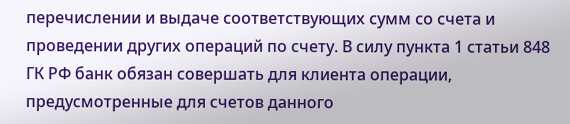перечислении и выдаче соответствующих сумм со счета и проведении других операций по счету. В силу пункта 1 статьи 848 ГК РФ банк обязан совершать для клиента операции, предусмотренные для счетов данного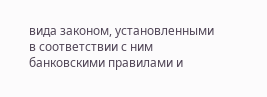вида законом, установленными в соответствии с ним банковскими правилами и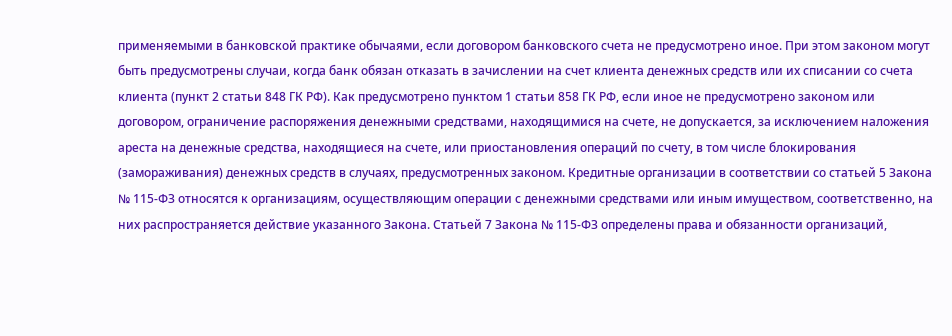применяемыми в банковской практике обычаями, если договором банковского счета не предусмотрено иное. При этом законом могут быть предусмотрены случаи, когда банк обязан отказать в зачислении на счет клиента денежных средств или их списании со счета клиента (пункт 2 статьи 848 ГК РФ). Как предусмотрено пунктом 1 статьи 858 ГК РФ, если иное не предусмотрено законом или договором, ограничение распоряжения денежными средствами, находящимися на счете, не допускается, за исключением наложения ареста на денежные средства, находящиеся на счете, или приостановления операций по счету, в том числе блокирования (замораживания) денежных средств в случаях, предусмотренных законом. Кредитные организации в соответствии со статьей 5 Закона № 115-ФЗ относятся к организациям, осуществляющим операции с денежными средствами или иным имуществом, соответственно, на них распространяется действие указанного Закона. Статьей 7 Закона № 115-ФЗ определены права и обязанности организаций,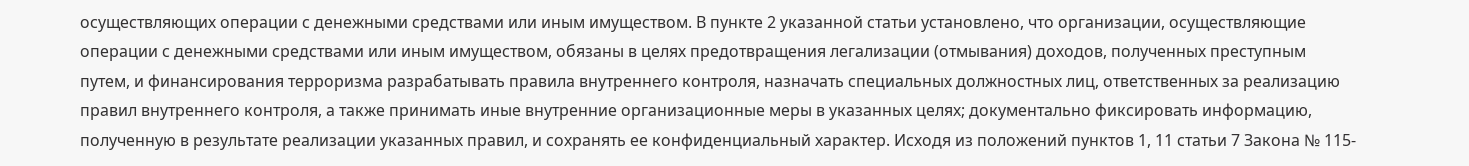осуществляющих операции с денежными средствами или иным имуществом. В пункте 2 указанной статьи установлено, что организации, осуществляющие операции с денежными средствами или иным имуществом, обязаны в целях предотвращения легализации (отмывания) доходов, полученных преступным путем, и финансирования терроризма разрабатывать правила внутреннего контроля, назначать специальных должностных лиц, ответственных за реализацию правил внутреннего контроля, а также принимать иные внутренние организационные меры в указанных целях; документально фиксировать информацию, полученную в результате реализации указанных правил, и сохранять ее конфиденциальный характер. Исходя из положений пунктов 1, 11 статьи 7 Закона № 115-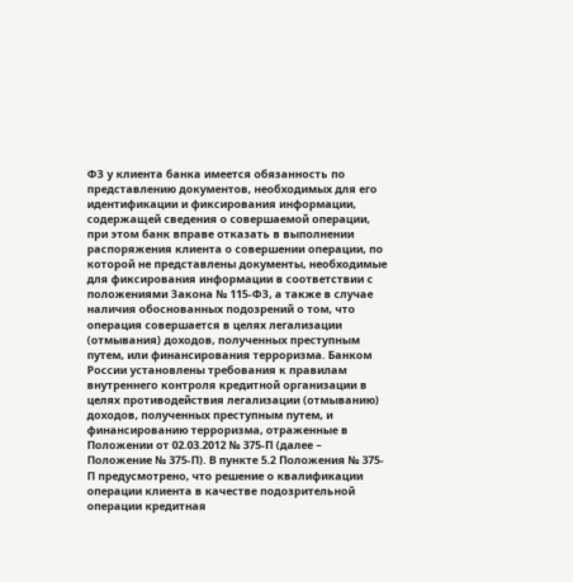ФЗ у клиента банка имеется обязанность по представлению документов, необходимых для его идентификации и фиксирования информации, содержащей сведения о совершаемой операции, при этом банк вправе отказать в выполнении распоряжения клиента о совершении операции, по которой не представлены документы, необходимые для фиксирования информации в соответствии с положениями Закона № 115-ФЗ, а также в случае наличия обоснованных подозрений о том, что операция совершается в целях легализации (отмывания) доходов, полученных преступным путем, или финансирования терроризма. Банком России установлены требования к правилам внутреннего контроля кредитной организации в целях противодействия легализации (отмыванию) доходов, полученных преступным путем, и финансированию терроризма, отраженные в Положении от 02.03.2012 № 375-П (далее – Положение № 375-П). В пункте 5.2 Положения № 375-П предусмотрено, что решение о квалификации операции клиента в качестве подозрительной операции кредитная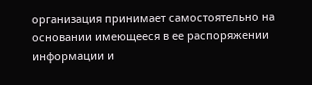организация принимает самостоятельно на основании имеющееся в ее распоряжении информации и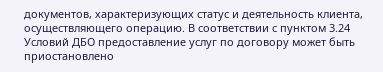документов, характеризующих статус и деятельность клиента, осуществляющего операцию. В соответствии с пунктом 3.24 Условий ДБО предоставление услуг по договору может быть приостановлено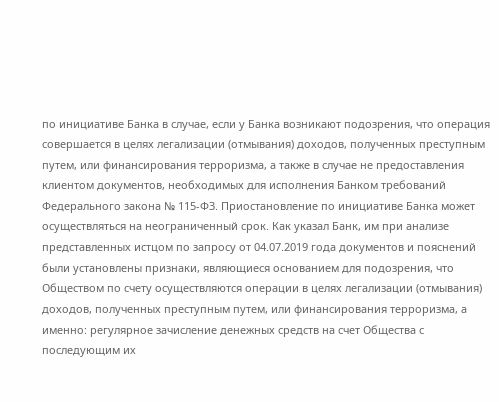по инициативе Банка в случае, если у Банка возникают подозрения, что операция совершается в целях легализации (отмывания) доходов, полученных преступным путем, или финансирования терроризма, а также в случае не предоставления клиентом документов, необходимых для исполнения Банком требований Федерального закона № 115-ФЗ. Приостановление по инициативе Банка может осуществляться на неограниченный срок. Как указал Банк, им при анализе представленных истцом по запросу от 04.07.2019 года документов и пояснений были установлены признаки, являющиеся основанием для подозрения, что Обществом по счету осуществляются операции в целях легализации (отмывания) доходов, полученных преступным путем, или финансирования терроризма, а именно: регулярное зачисление денежных средств на счет Общества с последующим их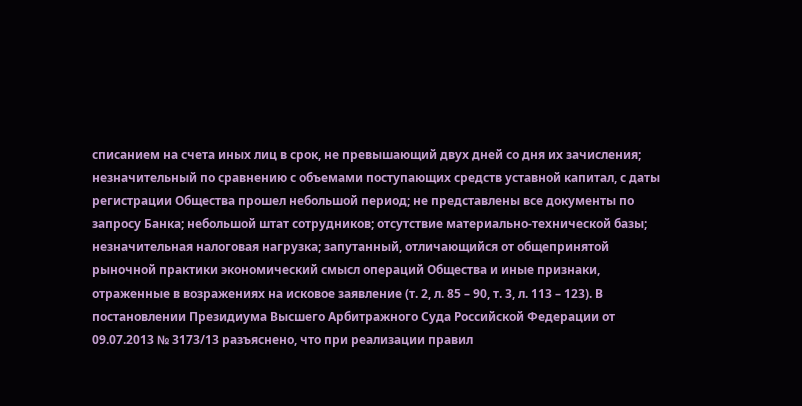списанием на счета иных лиц в срок, не превышающий двух дней со дня их зачисления; незначительный по сравнению с объемами поступающих средств уставной капитал, с даты регистрации Общества прошел небольшой период; не представлены все документы по запросу Банка; небольшой штат сотрудников; отсутствие материально-технической базы; незначительная налоговая нагрузка; запутанный, отличающийся от общепринятой рыночной практики экономический смысл операций Общества и иные признаки, отраженные в возражениях на исковое заявление (т. 2, л. 85 – 90, т. 3, л. 113 – 123). В постановлении Президиума Высшего Арбитражного Суда Российской Федерации от 09.07.2013 № 3173/13 разъяснено, что при реализации правил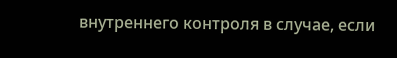внутреннего контроля в случае, если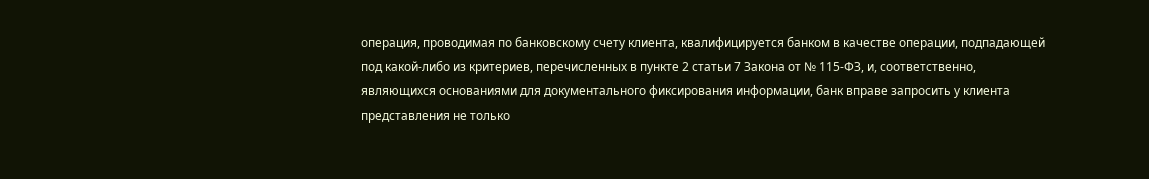операция, проводимая по банковскому счету клиента, квалифицируется банком в качестве операции, подпадающей под какой-либо из критериев, перечисленных в пункте 2 статьи 7 Закона от № 115-ФЗ, и, соответственно, являющихся основаниями для документального фиксирования информации, банк вправе запросить у клиента представления не только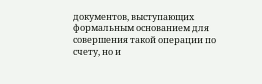документов, выступающих формальным основанием для совершения такой операции по счету, но и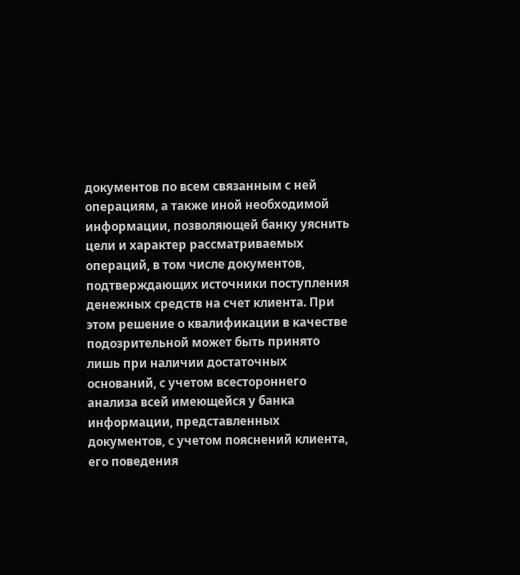документов по всем связанным с ней операциям, а также иной необходимой информации, позволяющей банку уяснить цели и характер рассматриваемых операций, в том числе документов, подтверждающих источники поступления денежных средств на счет клиента. При этом решение о квалификации в качестве подозрительной может быть принято лишь при наличии достаточных оснований, с учетом всестороннего анализа всей имеющейся у банка информации, представленных документов, с учетом пояснений клиента, его поведения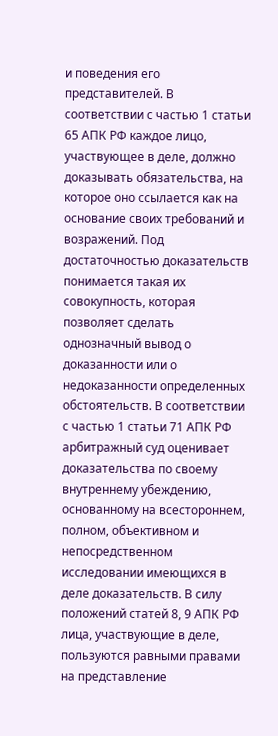и поведения его представителей. В соответствии с частью 1 статьи 65 АПК РФ каждое лицо, участвующее в деле, должно доказывать обязательства, на которое оно ссылается как на основание своих требований и возражений. Под достаточностью доказательств понимается такая их совокупность, которая позволяет сделать однозначный вывод о доказанности или о недоказанности определенных обстоятельств. В соответствии с частью 1 статьи 71 АПК РФ арбитражный суд оценивает доказательства по своему внутреннему убеждению, основанному на всестороннем, полном, объективном и непосредственном исследовании имеющихся в деле доказательств. В силу положений статей 8, 9 АПК РФ лица, участвующие в деле, пользуются равными правами на представление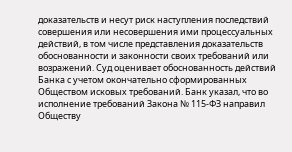доказательств и несут риск наступления последствий совершения или несовершения ими процессуальных действий, в том числе представления доказательств обоснованности и законности своих требований или возражений. Суд оценивает обоснованность действий Банка с учетом окончательно сформированных Обществом исковых требований. Банк указал, что во исполнение требований Закона № 115-ФЗ направил Обществу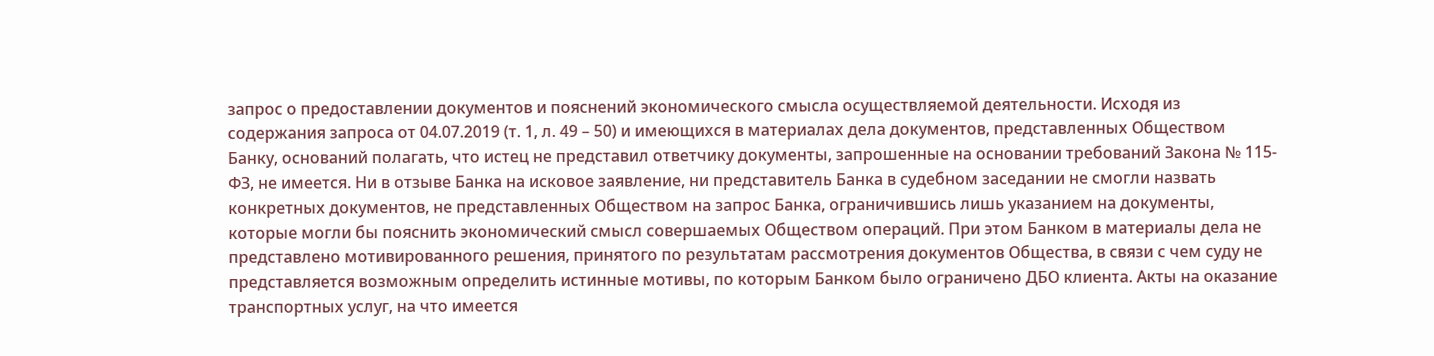запрос о предоставлении документов и пояснений экономического смысла осуществляемой деятельности. Исходя из содержания запроса от 04.07.2019 (т. 1, л. 49 – 50) и имеющихся в материалах дела документов, представленных Обществом Банку, оснований полагать, что истец не представил ответчику документы, запрошенные на основании требований Закона № 115-ФЗ, не имеется. Ни в отзыве Банка на исковое заявление, ни представитель Банка в судебном заседании не смогли назвать конкретных документов, не представленных Обществом на запрос Банка, ограничившись лишь указанием на документы, которые могли бы пояснить экономический смысл совершаемых Обществом операций. При этом Банком в материалы дела не представлено мотивированного решения, принятого по результатам рассмотрения документов Общества, в связи с чем суду не представляется возможным определить истинные мотивы, по которым Банком было ограничено ДБО клиента. Акты на оказание транспортных услуг, на что имеется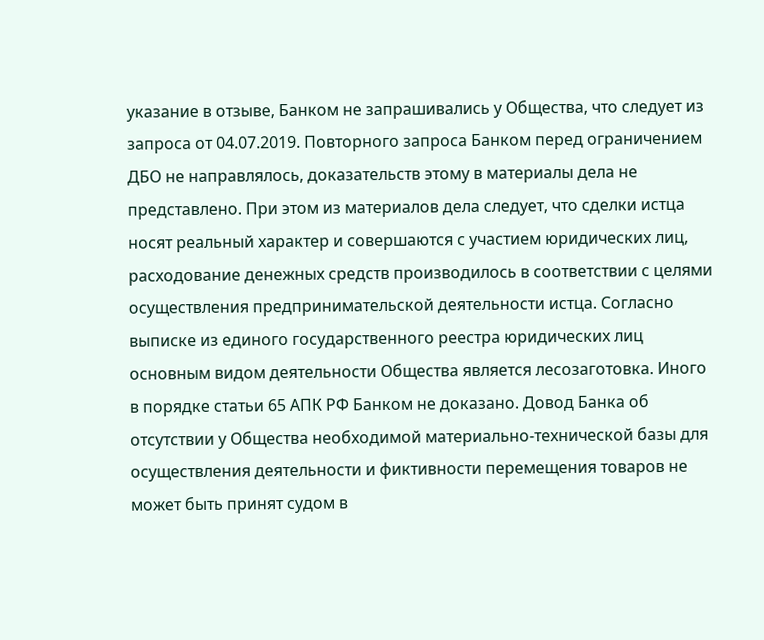указание в отзыве, Банком не запрашивались у Общества, что следует из запроса от 04.07.2019. Повторного запроса Банком перед ограничением ДБО не направлялось, доказательств этому в материалы дела не представлено. При этом из материалов дела следует, что сделки истца носят реальный характер и совершаются с участием юридических лиц, расходование денежных средств производилось в соответствии с целями осуществления предпринимательской деятельности истца. Согласно выписке из единого государственного реестра юридических лиц основным видом деятельности Общества является лесозаготовка. Иного в порядке статьи 65 АПК РФ Банком не доказано. Довод Банка об отсутствии у Общества необходимой материально-технической базы для осуществления деятельности и фиктивности перемещения товаров не может быть принят судом в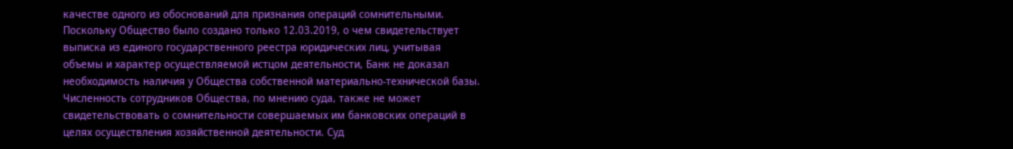качестве одного из обоснований для признания операций сомнительными. Поскольку Общество было создано только 12.03.2019, о чем свидетельствует выписка из единого государственного реестра юридических лиц, учитывая объемы и характер осуществляемой истцом деятельности, Банк не доказал необходимость наличия у Общества собственной материально-технической базы. Численность сотрудников Общества, по мнению суда, также не может свидетельствовать о сомнительности совершаемых им банковских операций в целях осуществления хозяйственной деятельности. Суд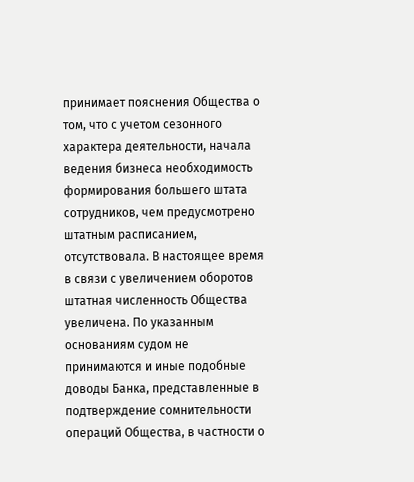принимает пояснения Общества о том, что с учетом сезонного характера деятельности, начала ведения бизнеса необходимость формирования большего штата сотрудников, чем предусмотрено штатным расписанием, отсутствовала. В настоящее время в связи с увеличением оборотов штатная численность Общества увеличена. По указанным основаниям судом не принимаются и иные подобные доводы Банка, представленные в подтверждение сомнительности операций Общества, в частности о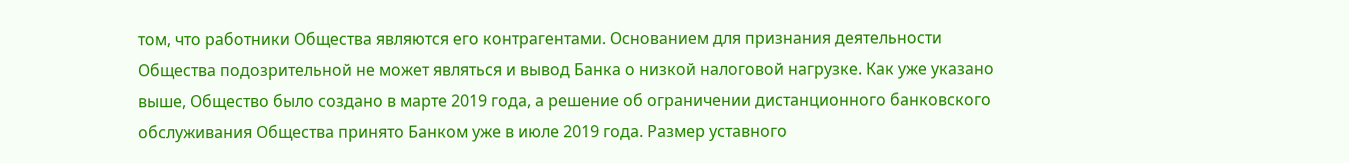том, что работники Общества являются его контрагентами. Основанием для признания деятельности Общества подозрительной не может являться и вывод Банка о низкой налоговой нагрузке. Как уже указано выше, Общество было создано в марте 2019 года, а решение об ограничении дистанционного банковского обслуживания Общества принято Банком уже в июле 2019 года. Размер уставного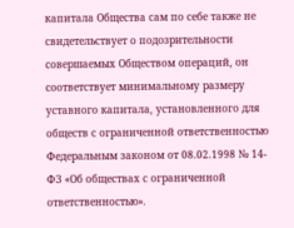капитала Общества сам по себе также не свидетельствует о подозрительности совершаемых Обществом операций, он соответствует минимальному размеру уставного капитала, установленного для обществ с ограниченной ответственностью Федеральным законом от 08.02.1998 № 14-ФЗ «Об обществах с ограниченной ответственностью».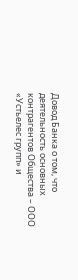Довод Банка о том, что деятельность основных контрагентов Общества – ООО «Устьелес групп» и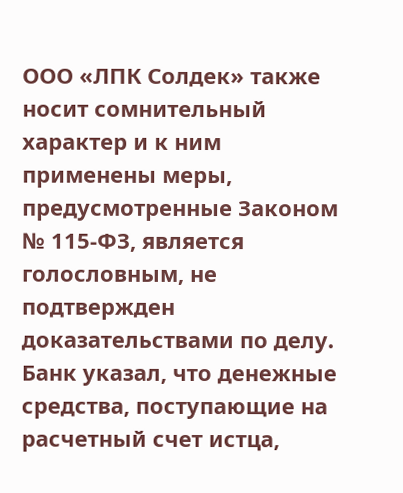ООО «ЛПК Солдек» также носит сомнительный характер и к ним применены меры, предусмотренные Законом № 115-ФЗ, является голословным, не подтвержден доказательствами по делу. Банк указал, что денежные средства, поступающие на расчетный счет истца,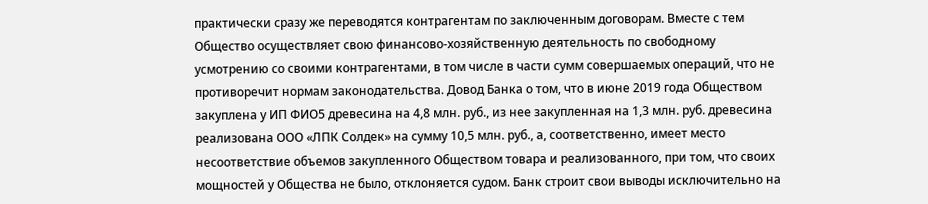практически сразу же переводятся контрагентам по заключенным договорам. Вместе с тем Общество осуществляет свою финансово-хозяйственную деятельность по свободному усмотрению со своими контрагентами, в том числе в части сумм совершаемых операций, что не противоречит нормам законодательства. Довод Банка о том, что в июне 2019 года Обществом закуплена у ИП ФИО5 древесина на 4,8 млн. руб., из нее закупленная на 1,3 млн. руб. древесина реализована ООО «ЛПК Солдек» на сумму 10,5 млн. руб., а, соответственно, имеет место несоответствие объемов закупленного Обществом товара и реализованного, при том, что своих мощностей у Общества не было, отклоняется судом. Банк строит свои выводы исключительно на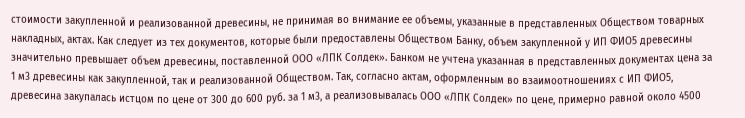стоимости закупленной и реализованной древесины, не принимая во внимание ее объемы, указанные в представленных Обществом товарных накладных, актах. Как следует из тех документов, которые были предоставлены Обществом Банку, объем закупленной у ИП ФИО5 древесины значительно превышает объем древесины, поставленной ООО «ЛПК Солдек». Банком не учтена указанная в представленных документах цена за 1 м3 древесины как закупленной, так и реализованной Обществом. Так, согласно актам, оформленным во взаимоотношениях с ИП ФИО5, древесина закупалась истцом по цене от 300 до 600 руб. за 1 м3, а реализовывалась ООО «ЛПК Солдек» по цене, примерно равной около 4500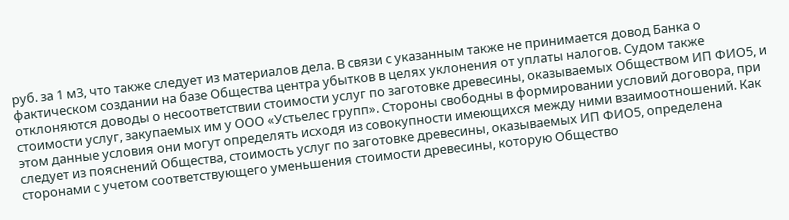руб. за 1 м3, что также следует из материалов дела. В связи с указанным также не принимается довод Банка о фактическом создании на базе Общества центра убытков в целях уклонения от уплаты налогов. Судом также отклоняются доводы о несоответствии стоимости услуг по заготовке древесины, оказываемых Обществом ИП ФИО5, и стоимости услуг, закупаемых им у ООО «Устьелес групп». Стороны свободны в формировании условий договора, при этом данные условия они могут определять исходя из совокупности имеющихся между ними взаимоотношений. Как следует из пояснений Общества, стоимость услуг по заготовке древесины, оказываемых ИП ФИО5, определена сторонами с учетом соответствующего уменьшения стоимости древесины, которую Общество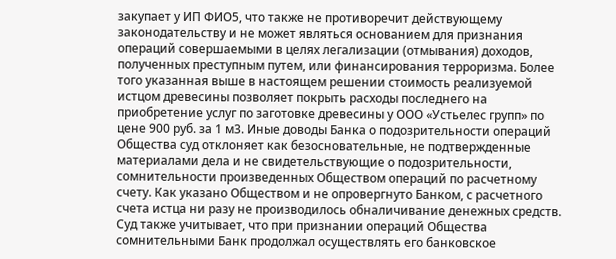закупает у ИП ФИО5, что также не противоречит действующему законодательству и не может являться основанием для признания операций совершаемыми в целях легализации (отмывания) доходов, полученных преступным путем, или финансирования терроризма. Более того указанная выше в настоящем решении стоимость реализуемой истцом древесины позволяет покрыть расходы последнего на приобретение услуг по заготовке древесины у ООО «Устьелес групп» по цене 900 руб. за 1 м3. Иные доводы Банка о подозрительности операций Общества суд отклоняет как безосновательные, не подтвержденные материалами дела и не свидетельствующие о подозрительности, сомнительности произведенных Обществом операций по расчетному счету. Как указано Обществом и не опровергнуто Банком, с расчетного счета истца ни разу не производилось обналичивание денежных средств. Суд также учитывает, что при признании операций Общества сомнительными Банк продолжал осуществлять его банковское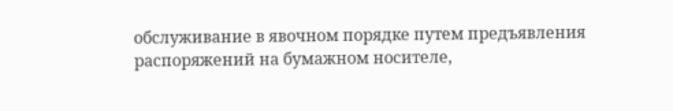обслуживание в явочном порядке путем предъявления распоряжений на бумажном носителе,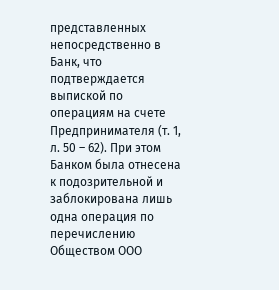представленных непосредственно в Банк, что подтверждается выпиской по операциям на счете Предпринимателя (т. 1, л. 50 – 62). При этом Банком была отнесена к подозрительной и заблокирована лишь одна операция по перечислению Обществом ООО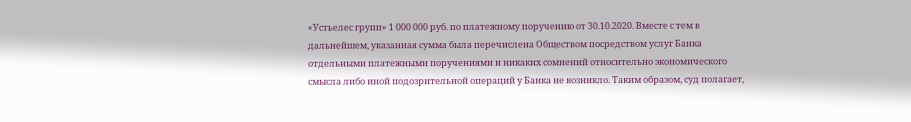«Устьелес групп» 1 000 000 руб. по платежному поручению от 30.10.2020. Вместе с тем в дальнейшем, указанная сумма была перечислена Обществом посредством услуг Банка отдельными платежными поручениями и никаких сомнений относительно экономического смысла либо иной подозрительной операций у Банка не возникло. Таким образом, суд полагает,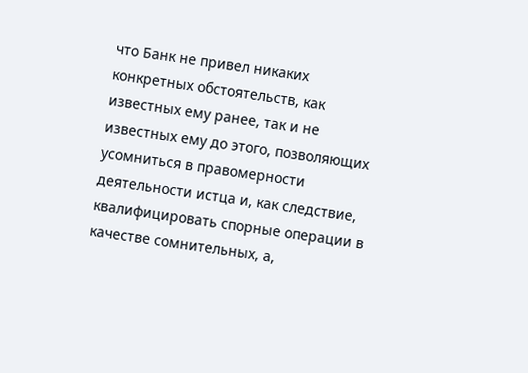что Банк не привел никаких конкретных обстоятельств, как известных ему ранее, так и не известных ему до этого, позволяющих усомниться в правомерности деятельности истца и, как следствие, квалифицировать спорные операции в качестве сомнительных, а,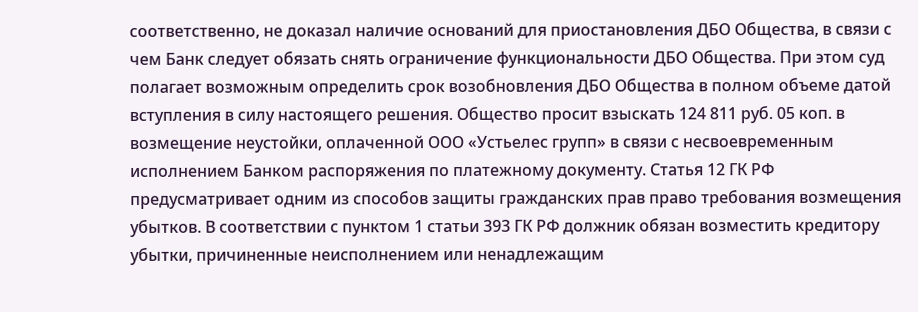соответственно, не доказал наличие оснований для приостановления ДБО Общества, в связи с чем Банк следует обязать снять ограничение функциональности ДБО Общества. При этом суд полагает возможным определить срок возобновления ДБО Общества в полном объеме датой вступления в силу настоящего решения. Общество просит взыскать 124 811 руб. 05 коп. в возмещение неустойки, оплаченной ООО «Устьелес групп» в связи с несвоевременным исполнением Банком распоряжения по платежному документу. Статья 12 ГК РФ предусматривает одним из способов защиты гражданских прав право требования возмещения убытков. В соответствии с пунктом 1 статьи 393 ГК РФ должник обязан возместить кредитору убытки, причиненные неисполнением или ненадлежащим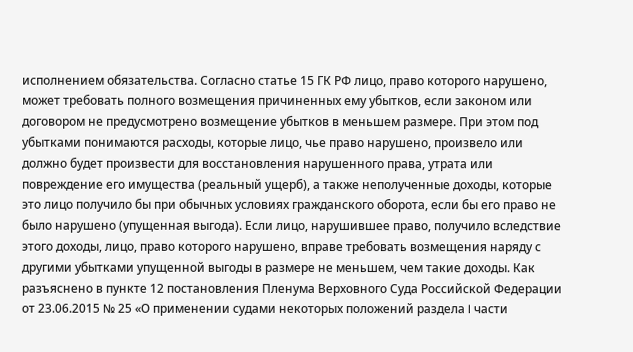исполнением обязательства. Согласно статье 15 ГК РФ лицо, право которого нарушено, может требовать полного возмещения причиненных ему убытков, если законом или договором не предусмотрено возмещение убытков в меньшем размере. При этом под убытками понимаются расходы, которые лицо, чье право нарушено, произвело или должно будет произвести для восстановления нарушенного права, утрата или повреждение его имущества (реальный ущерб), а также неполученные доходы, которые это лицо получило бы при обычных условиях гражданского оборота, если бы его право не было нарушено (упущенная выгода). Если лицо, нарушившее право, получило вследствие этого доходы, лицо, право которого нарушено, вправе требовать возмещения наряду с другими убытками упущенной выгоды в размере не меньшем, чем такие доходы. Как разъяснено в пункте 12 постановления Пленума Верховного Суда Российской Федерации от 23.06.2015 № 25 «О применении судами некоторых положений раздела I части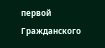первой Гражданского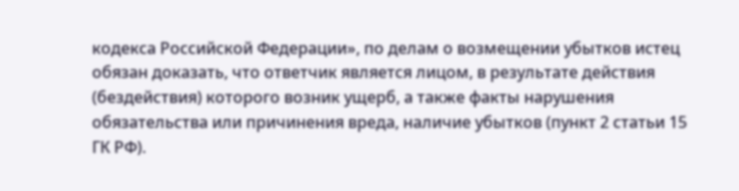кодекса Российской Федерации», по делам о возмещении убытков истец обязан доказать, что ответчик является лицом, в результате действия (бездействия) которого возник ущерб, а также факты нарушения обязательства или причинения вреда, наличие убытков (пункт 2 статьи 15 ГК РФ).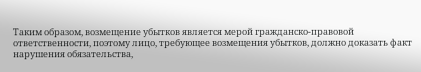Таким образом, возмещение убытков является мерой гражданско-правовой ответственности, поэтому лицо, требующее возмещения убытков, должно доказать факт нарушения обязательства,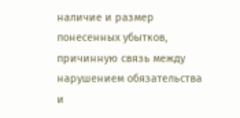наличие и размер понесенных убытков, причинную связь между нарушением обязательства и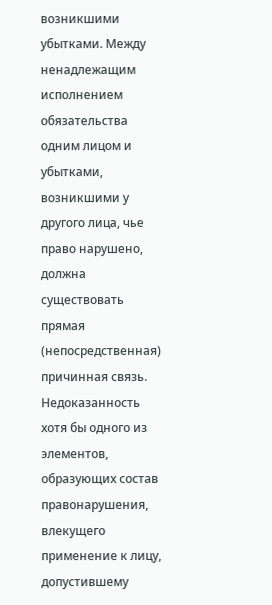возникшими убытками. Между ненадлежащим исполнением обязательства одним лицом и убытками, возникшими у другого лица, чье право нарушено, должна существовать прямая (непосредственная) причинная связь. Недоказанность хотя бы одного из элементов, образующих состав правонарушения, влекущего применение к лицу, допустившему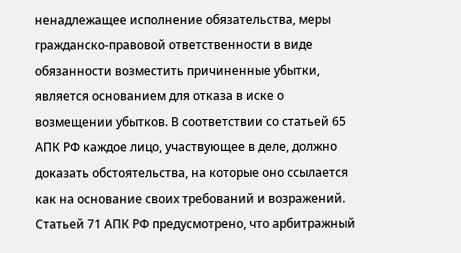ненадлежащее исполнение обязательства, меры гражданско-правовой ответственности в виде обязанности возместить причиненные убытки, является основанием для отказа в иске о возмещении убытков. В соответствии со статьей 65 АПК РФ каждое лицо, участвующее в деле, должно доказать обстоятельства, на которые оно ссылается как на основание своих требований и возражений. Статьей 71 АПК РФ предусмотрено, что арбитражный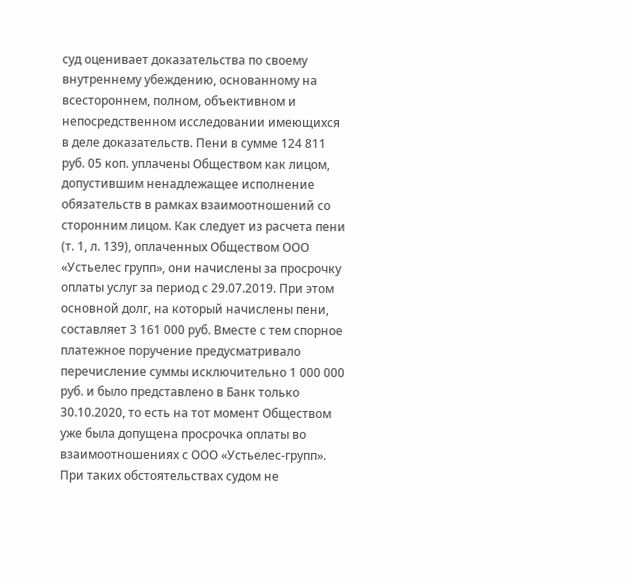суд оценивает доказательства по своему внутреннему убеждению, основанному на всестороннем, полном, объективном и непосредственном исследовании имеющихся в деле доказательств. Пени в сумме 124 811 руб. 05 коп. уплачены Обществом как лицом, допустившим ненадлежащее исполнение обязательств в рамках взаимоотношений со сторонним лицом. Как следует из расчета пени (т. 1, л. 139), оплаченных Обществом ООО «Устьелес групп», они начислены за просрочку оплаты услуг за период с 29.07.2019. При этом основной долг, на который начислены пени, составляет 3 161 000 руб. Вместе с тем спорное платежное поручение предусматривало перечисление суммы исключительно 1 000 000 руб. и было представлено в Банк только 30.10.2020, то есть на тот момент Обществом уже была допущена просрочка оплаты во взаимоотношениях с ООО «Устьелес-групп». При таких обстоятельствах судом не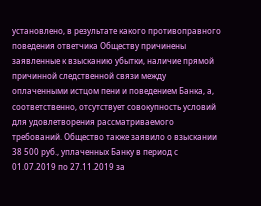установлено, в результате какого противоправного поведения ответчика Обществу причинены заявленные к взысканию убытки, наличие прямой причинной следственной связи между оплаченными истцом пени и поведением Банка, а, соответственно, отсутствует совокупность условий для удовлетворения рассматриваемого требований. Общество также заявило о взыскании 38 500 руб., уплаченных Банку в период с 01.07.2019 по 27.11.2019 за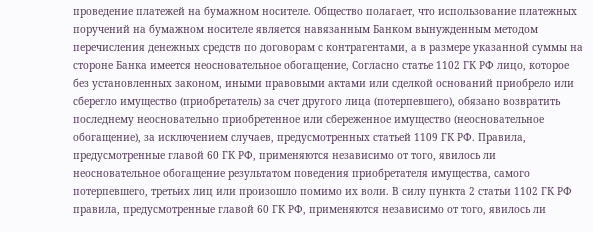проведение платежей на бумажном носителе. Общество полагает, что использование платежных поручений на бумажном носителе является навязанным Банком вынужденным методом перечисления денежных средств по договорам с контрагентами, а в размере указанной суммы на стороне Банка имеется неосновательное обогащение, Согласно статье 1102 ГК РФ лицо, которое без установленных законом, иными правовыми актами или сделкой оснований приобрело или сберегло имущество (приобретатель) за счет другого лица (потерпевшего), обязано возвратить последнему неосновательно приобретенное или сбереженное имущество (неосновательное обогащение), за исключением случаев, предусмотренных статьей 1109 ГК РФ. Правила, предусмотренные главой 60 ГК РФ, применяются независимо от того, явилось ли неосновательное обогащение результатом поведения приобретателя имущества, самого потерпевшего, третьих лиц или произошло помимо их воли. В силу пункта 2 статьи 1102 ГК РФ правила, предусмотренные главой 60 ГК РФ, применяются независимо от того, явилось ли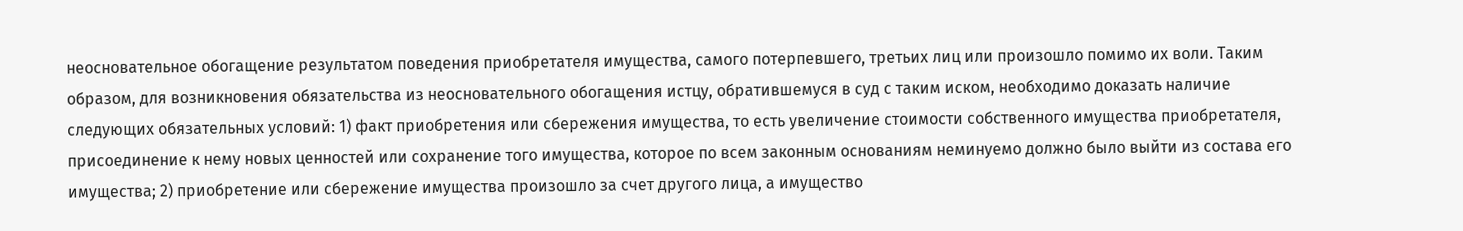неосновательное обогащение результатом поведения приобретателя имущества, самого потерпевшего, третьих лиц или произошло помимо их воли. Таким образом, для возникновения обязательства из неосновательного обогащения истцу, обратившемуся в суд с таким иском, необходимо доказать наличие следующих обязательных условий: 1) факт приобретения или сбережения имущества, то есть увеличение стоимости собственного имущества приобретателя, присоединение к нему новых ценностей или сохранение того имущества, которое по всем законным основаниям неминуемо должно было выйти из состава его имущества; 2) приобретение или сбережение имущества произошло за счет другого лица, а имущество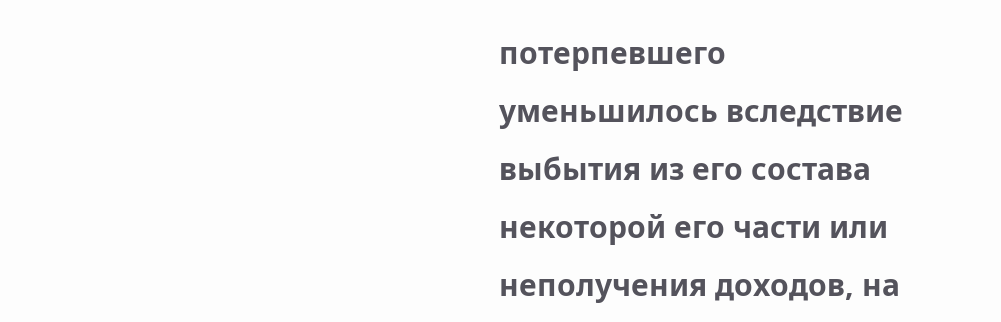потерпевшего уменьшилось вследствие выбытия из его состава некоторой его части или неполучения доходов, на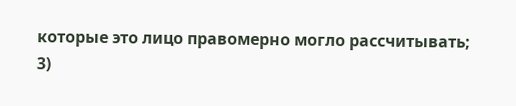которые это лицо правомерно могло рассчитывать; 3)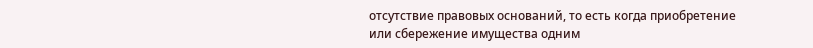отсутствие правовых оснований, то есть когда приобретение или сбережение имущества одним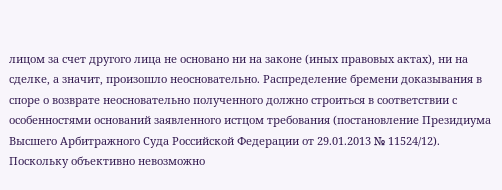лицом за счет другого лица не основано ни на законе (иных правовых актах), ни на сделке, а значит, произошло неосновательно. Распределение бремени доказывания в споре о возврате неосновательно полученного должно строиться в соответствии с особенностями оснований заявленного истцом требования (постановление Президиума Высшего Арбитражного Суда Российской Федерации от 29.01.2013 № 11524/12). Поскольку объективно невозможно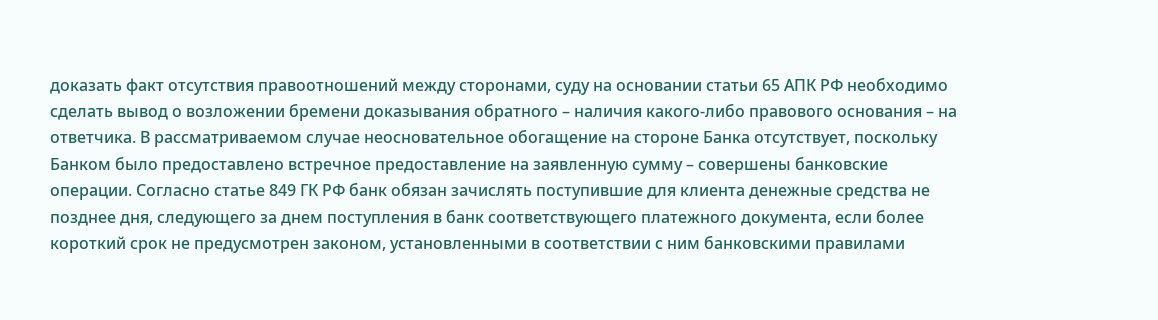доказать факт отсутствия правоотношений между сторонами, суду на основании статьи 65 АПК РФ необходимо сделать вывод о возложении бремени доказывания обратного – наличия какого-либо правового основания – на ответчика. В рассматриваемом случае неосновательное обогащение на стороне Банка отсутствует, поскольку Банком было предоставлено встречное предоставление на заявленную сумму – совершены банковские операции. Согласно статье 849 ГК РФ банк обязан зачислять поступившие для клиента денежные средства не позднее дня, следующего за днем поступления в банк соответствующего платежного документа, если более короткий срок не предусмотрен законом, установленными в соответствии с ним банковскими правилами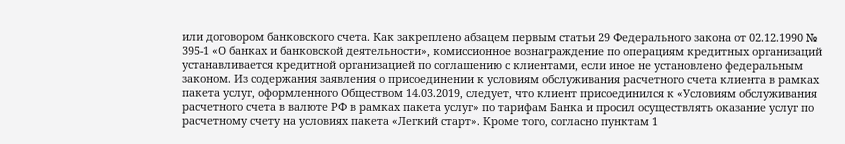или договором банковского счета. Как закреплено абзацем первым статьи 29 Федерального закона от 02.12.1990 № 395-1 «О банках и банковской деятельности», комиссионное вознаграждение по операциям кредитных организаций устанавливается кредитной организацией по соглашению с клиентами, если иное не установлено федеральным законом. Из содержания заявления о присоединении к условиям обслуживания расчетного счета клиента в рамках пакета услуг, оформленного Обществом 14.03.2019, следует, что клиент присоединился к «Условиям обслуживания расчетного счета в валюте РФ в рамках пакета услуг» по тарифам Банка и просил осуществлять оказание услуг по расчетному счету на условиях пакета «Легкий старт». Кроме того, согласно пунктам 1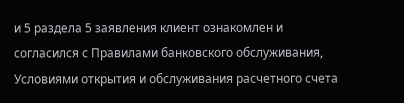и 5 раздела 5 заявления клиент ознакомлен и согласился с Правилами банковского обслуживания, Условиями открытия и обслуживания расчетного счета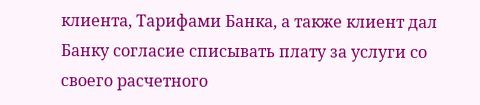клиента, Тарифами Банка, а также клиент дал Банку согласие списывать плату за услуги со своего расчетного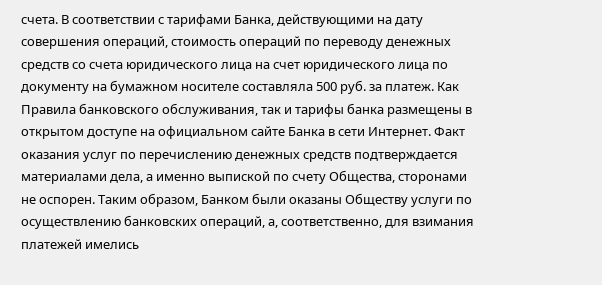счета. В соответствии с тарифами Банка, действующими на дату совершения операций, стоимость операций по переводу денежных средств со счета юридического лица на счет юридического лица по документу на бумажном носителе составляла 500 руб. за платеж. Как Правила банковского обслуживания, так и тарифы банка размещены в открытом доступе на официальном сайте Банка в сети Интернет. Факт оказания услуг по перечислению денежных средств подтверждается материалами дела, а именно выпиской по счету Общества, сторонами не оспорен. Таким образом, Банком были оказаны Обществу услуги по осуществлению банковских операций, а, соответственно, для взимания платежей имелись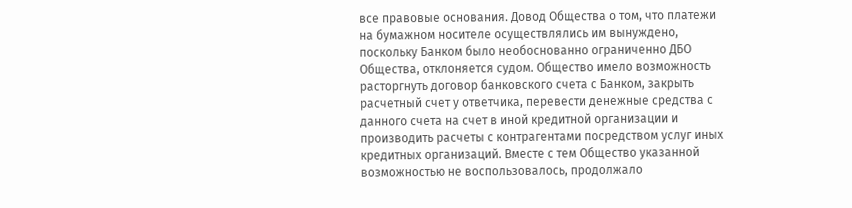все правовые основания. Довод Общества о том, что платежи на бумажном носителе осуществлялись им вынуждено, поскольку Банком было необоснованно ограниченно ДБО Общества, отклоняется судом. Общество имело возможность расторгнуть договор банковского счета с Банком, закрыть расчетный счет у ответчика, перевести денежные средства с данного счета на счет в иной кредитной организации и производить расчеты с контрагентами посредством услуг иных кредитных организаций. Вместе с тем Общество указанной возможностью не воспользовалось, продолжало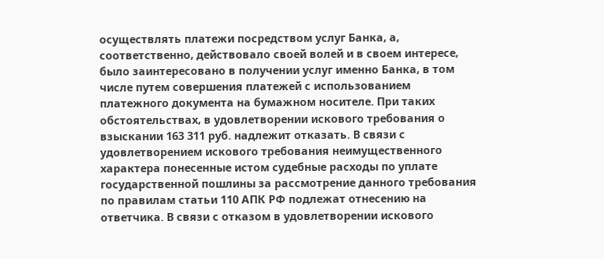осуществлять платежи посредством услуг Банка, а, соответственно, действовало своей волей и в своем интересе, было заинтересовано в получении услуг именно Банка, в том числе путем совершения платежей с использованием платежного документа на бумажном носителе. При таких обстоятельствах, в удовлетворении искового требования о взыскании 163 311 руб. надлежит отказать. В связи с удовлетворением искового требования неимущественного характера понесенные истом судебные расходы по уплате государственной пошлины за рассмотрение данного требования по правилам статьи 110 АПК РФ подлежат отнесению на ответчика. В связи с отказом в удовлетворении искового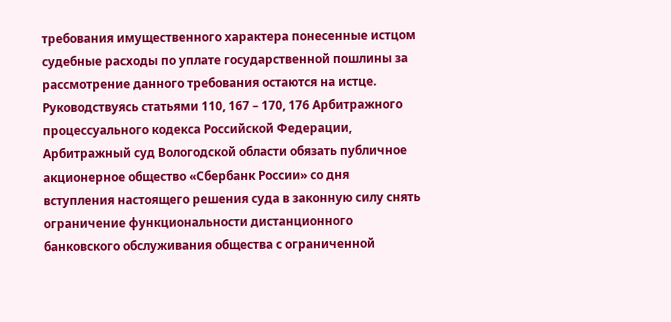требования имущественного характера понесенные истцом судебные расходы по уплате государственной пошлины за рассмотрение данного требования остаются на истце. Руководствуясь статьями 110, 167 – 170, 176 Арбитражного процессуального кодекса Российской Федерации, Арбитражный суд Вологодской области обязать публичное акционерное общество «Сбербанк России» со дня вступления настоящего решения суда в законную силу снять ограничение функциональности дистанционного банковского обслуживания общества с ограниченной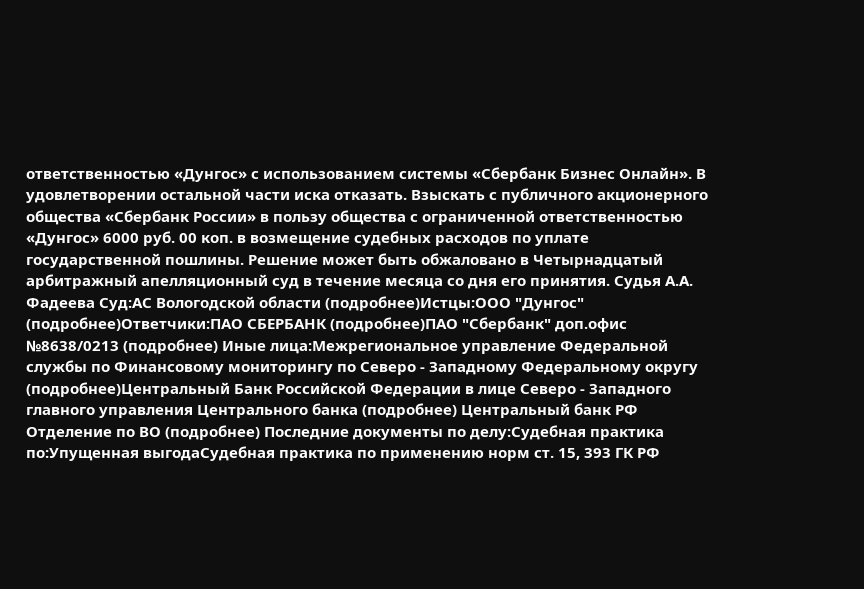ответственностью «Дунгос» с использованием системы «Сбербанк Бизнес Онлайн». В удовлетворении остальной части иска отказать. Взыскать с публичного акционерного общества «Сбербанк России» в пользу общества с ограниченной ответственностью «Дунгос» 6000 руб. 00 коп. в возмещение судебных расходов по уплате государственной пошлины. Решение может быть обжаловано в Четырнадцатый арбитражный апелляционный суд в течение месяца со дня его принятия. Судья А.А. Фадеева Суд:АС Вологодской области (подробнее)Истцы:ООО "Дунгос" (подробнее)Ответчики:ПАО СБЕРБАНК (подробнее)ПАО "Сбербанк" доп.офис №8638/0213 (подробнее) Иные лица:Межрегиональное управление Федеральной службы по Финансовому мониторингу по Северо - Западному Федеральному округу (подробнее)Центральный Банк Российской Федерации в лице Северо - Западного главного управления Центрального банка (подробнее) Центральный банк РФ Отделение по ВО (подробнее) Последние документы по делу:Судебная практика по:Упущенная выгодаСудебная практика по применению норм ст. 15, 393 ГК РФ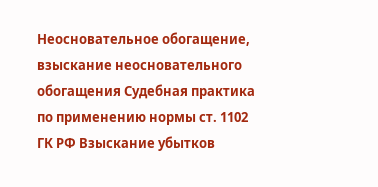Неосновательное обогащение, взыскание неосновательного обогащения Судебная практика по применению нормы ст. 1102 ГК РФ Взыскание убытков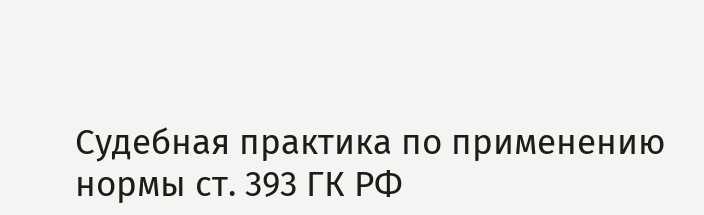Судебная практика по применению нормы ст. 393 ГК РФ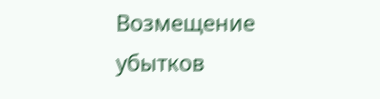Возмещение убытков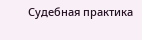Судебная практика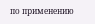по применению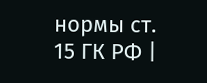нормы ст. 15 ГК РФ |